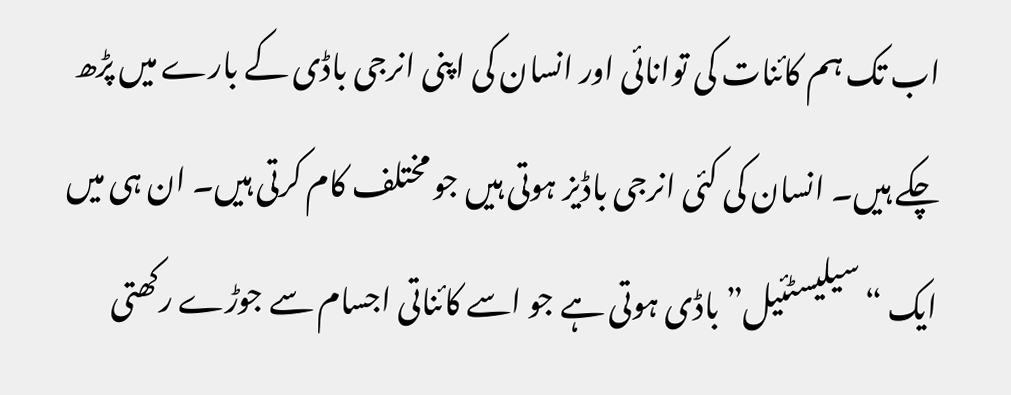اب تک ہم کائنات کی توانائی اور انسان کی اپنی انرجی باڈی کے بارے میں پڑھ چکے ہیں۔ انسان کی کئی انرجی باڈیز ہوتی ہیں جو مختلف کام کرتی ہیں۔ ان ہی میں ایک “سیلیسٹئیل” باڈی ہوتی ہے جو اسے کائناتی اجسام سے جوڑے رکھتی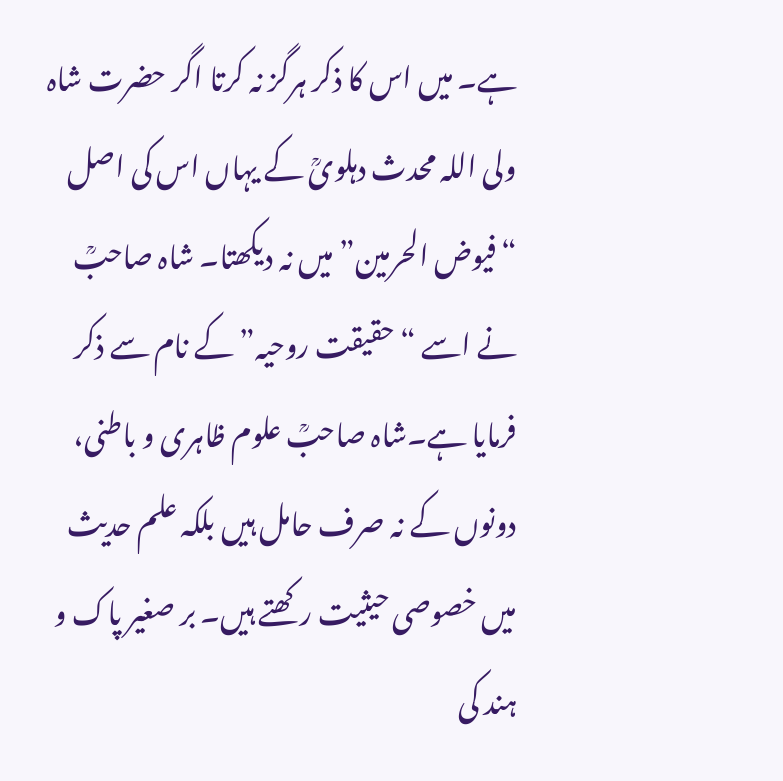ہے۔ میں اس کا ذکر ہرگز نہ کرتا اگر حضرت شاہ ولی اللہ محدث دہلویؒ کے یہاں اس کی اصل “فیوض الحرمین” میں نہ دیکھتا۔ شاہ صاحبؒ نے اسے “حقیقت روحیہ” کے نام سے ذکر فرمایا ہے۔شاہ صاحبؒ علوم ظاہری و باطنی، دونوں کے نہ صرف حامل ہیں بلکہ علم حدیث میں خصوصی حیثیت رکھتے ہیں۔ بر صغیر پاک و ہند کی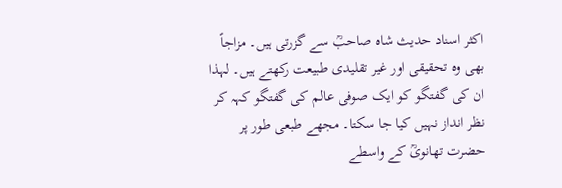اکثر اسناد حدیث شاہ صاحبؒ سے گزرتی ہیں۔ مزاجاً بھی وہ تحقیقی اور غیر تقلیدی طبیعت رکھتے ہیں۔ لہذا ان کی گفتگو کو ایک صوفی عالم کی گفتگو کہہ کر نظر انداز نہیں کیا جا سکتا۔ مجھے طبعی طور پر حضرت تھانویؒ کے واسطے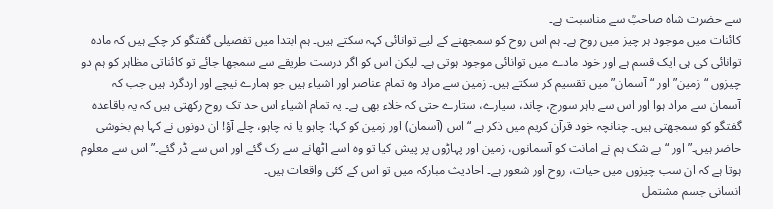سے حضرت شاہ صاحبؒ سے مناسبت ہے۔
کائنات میں موجود ہر چیز میں روح ہے۔ ہم اس روح کو سمجھنے کے لیے توانائی کہہ سکتے ہیں۔ ہم ابتدا میں تفصیلی گفتگو کر چکے ہیں کہ مادہ توانائی کی ہی ایک قسم ہے اور خود مادے میں توانائی موجود ہوتی ہے۔ لیکن اس کو اگر درست طریقے سے سمجھا جائے تو کائناتی مظاہر کو ہم دو چیزوں “زمین” اور “آسمان” میں تقسیم کر سکتے ہیں۔ زمین سے مراد وہ تمام عناصر اور اشیاء ہیں جو ہمارے نیچے اور اردگرد ہیں جب کہ آسمان سے مراد ہوا اور اس سے باہر سورج، چاند، سیارے، ستارے حتی کہ خلاء بھی ہے۔ یہ تمام اشیاء اس حد تک روح رکھتی ہیں کہ یہ باقاعدہ گفتگو کو سمجھتی ہیں۔ چنانچہ خود قرآن کریم میں ذکر ہے “اس (آسمان) اور زمین کو کہا: چاہو یا نہ چاہو، چلے آؤ! ان دونوں نے کہا ہم بخوشی حاضر ہیں۔” اور “بے شک ہم نے امانت کو آسمانوں، زمین اور پہاڑوں پر پیش کیا تو وہ اسے اٹھانے سے رک گئے اور اس سے ڈر گئے۔” اس سے معلوم ہوتا ہے کہ ان سب چیزوں میں حیات، روح اور شعور ہے۔ احادیث مبارکہ میں تو اس کے کئی واقعات ہیں۔
انسانی جسم مشتمل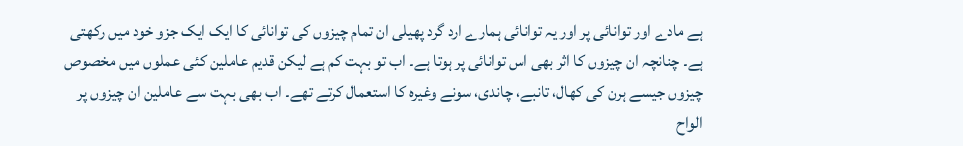ہے مادے اور توانائی پر اور یہ توانائی ہمارے ارد گرد پھیلی ان تمام چیزوں کی توانائی کا ایک ایک جزو خود میں رکھتی ہے۔ چنانچہ ان چیزوں کا اثر بھی اس توانائی پر ہوتا ہے۔ اب تو بہت کم ہے لیکن قدیم عاملین کئی عملوں میں مخصوص چیزوں جیسے ہرن کی کھال، تانبے، چاندی، سونے وغیرہ کا استعمال کرتے تھے۔ اب بھی بہت سے عاملین ان چیزوں پر الواح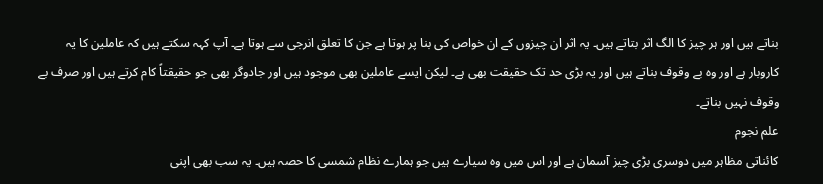بناتے ہیں اور ہر چیز کا الگ اثر بتاتے ہیں۔ یہ اثر ان چیزوں کے ان خواص کی بنا پر ہوتا ہے جن کا تعلق انرجی سے ہوتا ہے۔ آپ کہہ سکتے ہیں کہ عاملین کا یہ کاروبار ہے اور وہ بے وقوف بناتے ہیں اور یہ بڑی حد تک حقیقت بھی ہے۔ لیکن ایسے عاملین بھی موجود ہیں اور جادوگر بھی جو حقیقتاً کام کرتے ہیں اور صرف بے وقوف نہیں بناتے۔
علم نجوم
کائناتی مظاہر میں دوسری بڑی چیز آسمان ہے اور اس میں وہ سیارے ہیں جو ہمارے نظام شمسی کا حصہ ہیں۔ یہ سب بھی اپنی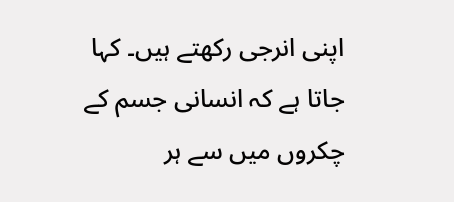اپنی انرجی رکھتے ہیں۔ کہا جاتا ہے کہ انسانی جسم کے چکروں میں سے ہر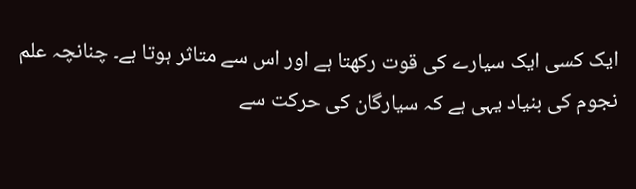ایک کسی ایک سیارے کی قوت رکھتا ہے اور اس سے متاثر ہوتا ہے۔ چنانچہ علم نجوم کی بنیاد یہی ہے کہ سیارگان کی حرکت سے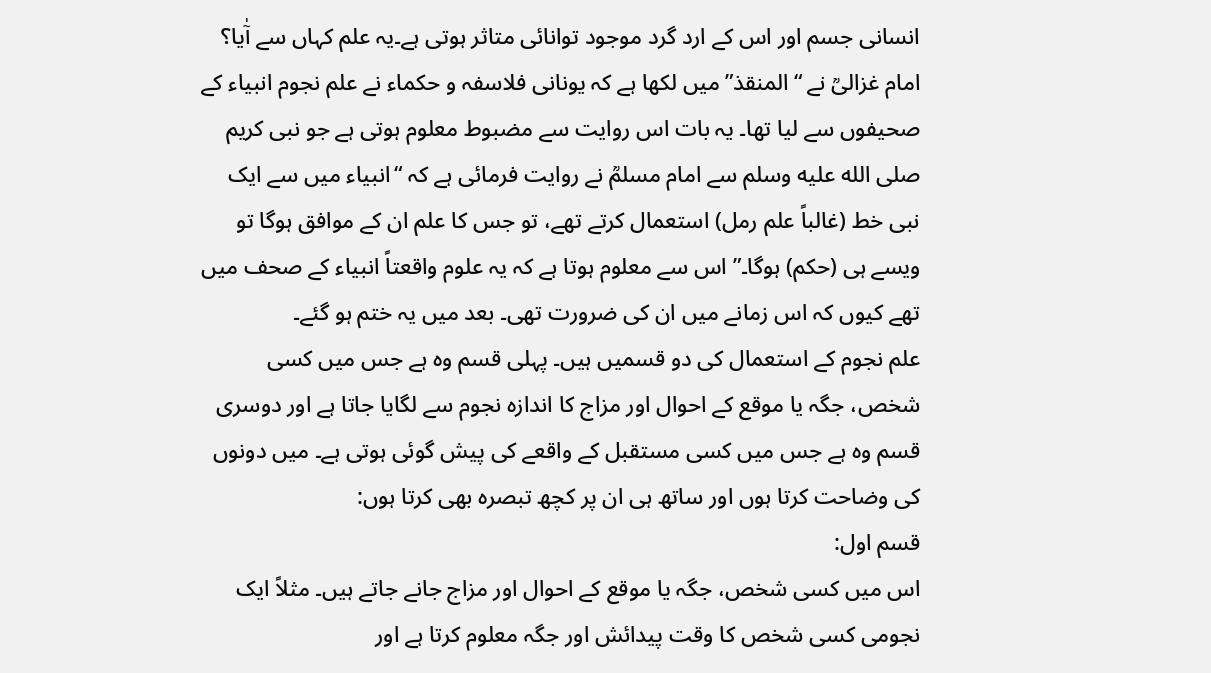انسانی جسم اور اس کے ارد گرد موجود توانائی متاثر ہوتی ہے۔یہ علم کہاں سے آٰیا؟ امام غزالیؒ نے “المنقذ” میں لکھا ہے کہ یونانی فلاسفہ و حکماء نے علم نجوم انبیاء کے صحیفوں سے لیا تھا۔ یہ بات اس روایت سے مضبوط معلوم ہوتی ہے جو نبی کریم صلى الله عليه وسلم سے امام مسلمؒ نے روایت فرمائی ہے کہ “انبیاء میں سے ایک نبی خط (غالباً علم رمل) استعمال کرتے تھے، تو جس کا علم ان کے موافق ہوگا تو ویسے ہی (حکم) ہوگا۔” اس سے معلوم ہوتا ہے کہ یہ علوم واقعتاً انبیاء کے صحف میں تھے کیوں کہ اس زمانے میں ان کی ضرورت تھی۔ بعد میں یہ ختم ہو گئے۔
علم نجوم کے استعمال کی دو قسمیں ہیں۔ پہلی قسم وہ ہے جس میں کسی شخص، جگہ یا موقع کے احوال اور مزاج کا اندازہ نجوم سے لگایا جاتا ہے اور دوسری قسم وہ ہے جس میں کسی مستقبل کے واقعے کی پیش گوئی ہوتی ہے۔ میں دونوں کی وضاحت کرتا ہوں اور ساتھ ہی ان پر کچھ تبصرہ بھی کرتا ہوں:
قسم اول:
اس میں کسی شخص، جگہ یا موقع کے احوال اور مزاج جانے جاتے ہیں۔ مثلاً ایک نجومی کسی شخص کا وقت پیدائش اور جگہ معلوم کرتا ہے اور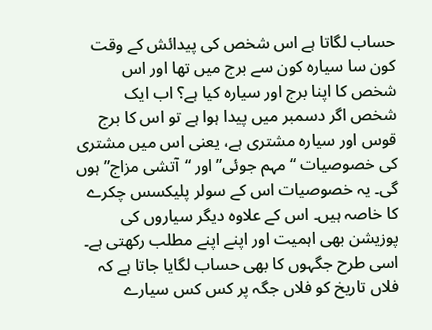حساب لگاتا ہے اس شخص کی پیدائش کے وقت کون سا سیارہ کون سے برج میں تھا اور اس شخص کا اپنا برج اور سیارہ کیا ہے؟ اب ایک شخص اگر دسمبر میں پیدا ہوا ہے تو اس کا برج قوس اور سیارہ مشتری ہے، یعنی اس میں مشتری کی خصوصیات “مہم جوئی” اور “آتشی مزاج” ہوں گی۔ یہ خصوصیات اس کے سولر پلیکسس چکرے کا خاصہ ہیں۔ اس کے علاوہ دیگر سیاروں کی پوزیشن بھی اہمیت اور اپنے اپنے مطلب رکھتی ہے۔
اسی طرح جگہوں کا بھی حساب لگایا جاتا ہے کہ فلاں تاریخ کو فلاں جگہ پر کس کس سیارے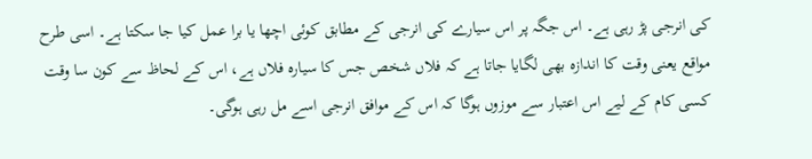کی انرجی پڑ رہی ہے۔ اس جگہ پر اس سیارے کی انرجی کے مطابق کوئی اچھا یا برا عمل کیا جا سکتا ہے۔ اسی طرح مواقع یعنی وقت کا اندازہ بھی لگایا جاتا ہے کہ فلاں شخص جس کا سیارہ فلاں ہے، اس کے لحاظ سے کون سا وقت کسی کام کے لیے اس اعتبار سے موزوں ہوگا کہ اس کے موافق انرجی اسے مل رہی ہوگی۔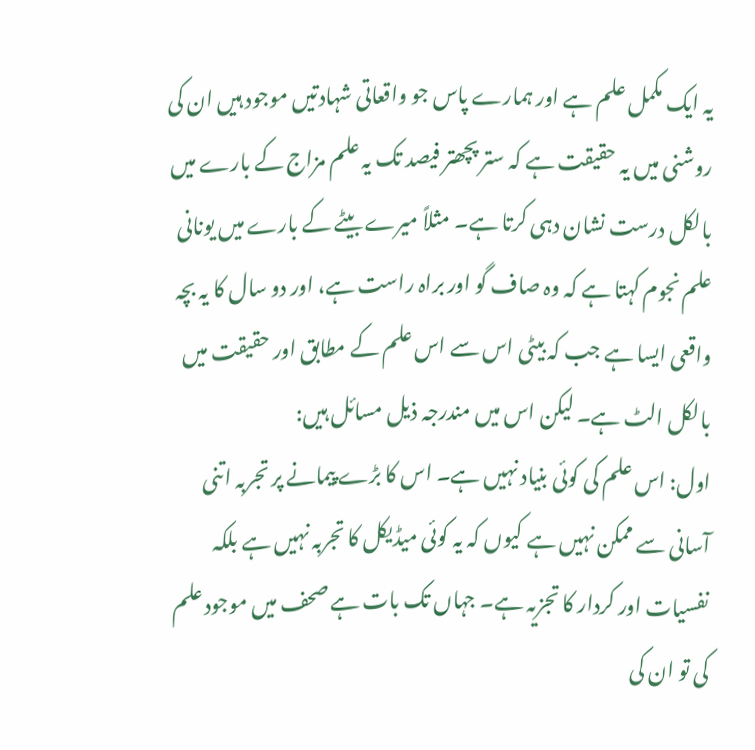یہ ایک مکمل علم ہے اور ہمارے پاس جو واقعاتی شہادتیں موجود ہیں ان کی روشنی میں یہ حقیقت ہے کہ ستر پچھتر فیصد تک یہ علم مزاج کے بارے میں بالکل درست نشان دہی کرتا ہے۔ مثلاً میرے بیٹے کے بارے میں یونانی علم نجوم کہتا ہے کہ وہ صاف گو اور براہ راست ہے، اور دو سال کا یہ بچہ واقعی ایسا ہے جب کہ بیٹی اس سے اس علم کے مطابق اور حقیقت میں بالکل الٹ ہے۔ لیکن اس میں مندرجہ ذیل مسائل ہیں:
اول: اس علم کی کوئی بنیاد نہیں ہے۔ اس کا بڑے پیمانے پر تجربہ اتنی آسانی سے ممکن نہیں ہے کیوں کہ یہ کوئی میڈیکل کا تجربہ نہیں ہے بلکہ نفسیات اور کردار کا تجزیہ ہے۔ جہاں تک بات ہے صحف میں موجود علم کی تو ان کی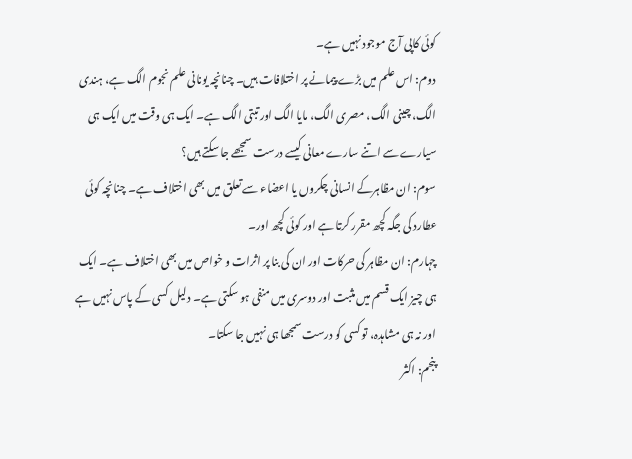کوئی کاپی آج موجود نہیں ہے۔
دوم: اس علم میں بڑے پیمانے پر اختلافات ہیں۔ چنانچہ یونانی علم نجوم الگ ہے، ہندی الگ، چینی الگ، مصری الگ، مایا الگ اور تبتی الگ ہے۔ ایک ہی وقت میں ایک ہی سیارے سے اتنے سارے معانی کیسے درست سمجھے جا سکتے ہیں؟
سوم: ان مظاہرکے انسانی چکروں یا اعضاء سے تعلق میں بھی اختلاف ہے۔ چنانچہ کوئی عطارد کی جگہ کچھ مقرر کرتا ہے اور کوئی کچھ اور۔
چہارم: ان مظاہر کی حرکات اور ان کی بنا پر اثرات و خواص میں بھی اختلاف ہے۔ ایک ہی چیز ایک قسم میں مثبت اور دوسری میں منفی ہو سکتی ہے۔ دلیل کسی کے پاس نہیں ہے اور نہ ہی مشاہدہ، تو کسی کو درست سمجھا ہی نہیں جا سکتا۔
پنجم: اکثر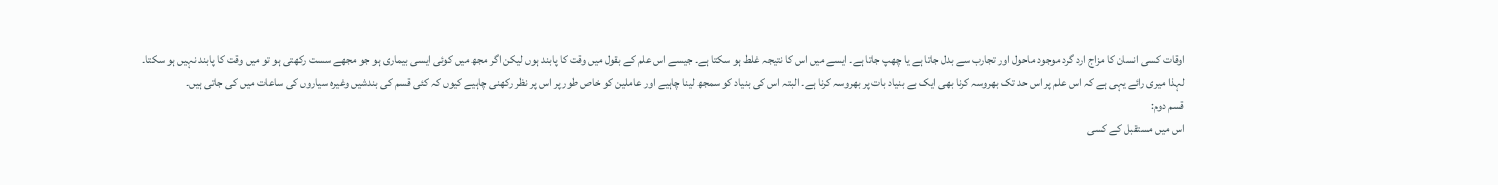اوقات کسی انسان کا مزاج ارد گرد موجود ماحول اور تجارب سے بدل جاتا ہے یا چھپ جاتا ہے۔ ایسے میں اس کا نتیجہ غلط ہو سکتا ہے۔ جیسے اس علم کے بقول میں وقت کا پابند ہوں لیکن اگر مجھ میں کوئی ایسی بیماری ہو جو مجھے سست رکھتی ہو تو میں وقت کا پابند نہیں ہو سکتا۔
لہذا میری رائے یہی ہے کہ اس علم پر اس حد تک بھروسہ کرنا بھی ایک بے بنیاد بات پر بھروسہ کرنا ہے۔ البتہ اس کی بنیاد کو سمجھ لینا چاہیے اور عاملین کو خاص طور پر اس پر نظر رکھنی چاہیے کیوں کہ کئی قسم کی بندشیں وغیرہ سیاروں کی ساعات میں کی جاتی ہیں۔
قسم دوم:
اس میں مستقبل کے کسی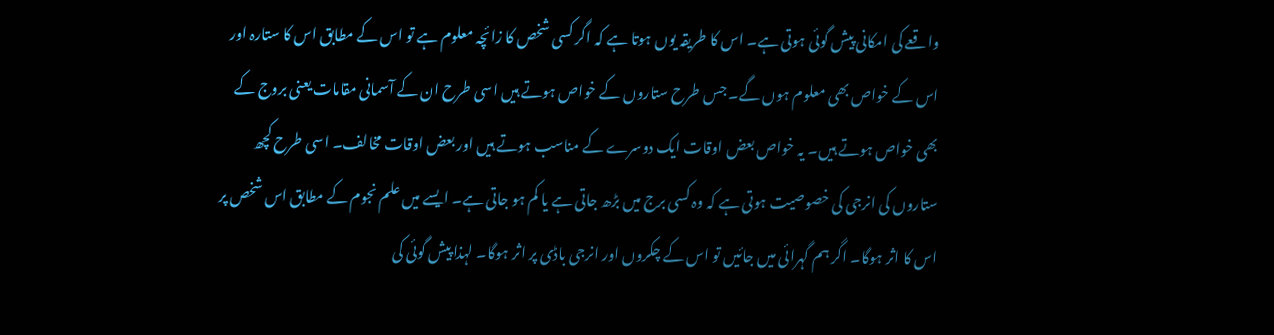واقعے کی امکانی پیش گوئی ہوتی ہے۔ اس کا طریقہ یوں ہوتا ہے کہ اگر کسی شخص کا زائچہ معلوم ہے تو اس کے مطابق اس کا ستارہ اور اس کے خواص بھی معلوم ہوں گے۔ جس طرح ستاروں کے خواص ہوتے ہیں اسی طرح ان کے آسمانی مقامات یعنی بروج کے بھی خواص ہوتے ہیں۔ یہ خواص بعض اوقات ایک دوسرے کے مناسب ہوتے ہیں اور بعض اوقات مخالف۔ اسی طرح کچھ ستاروں کی انرجی کی خصوصیت ہوتی ہے کہ وہ کسی برج میں بڑھ جاتی ہے یا کم ہو جاتی ہے۔ ایسے میں علم نجوم کے مطابق اس شخص پر اس کا اثر ہوگا۔ اگر ہم گہرائی میں جائیں تو اس کے چکروں اور انرجی باڈی پر اثر ہوگا۔ لہذا پیش گوئی کی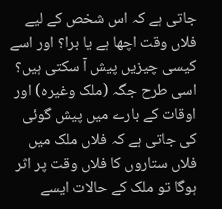جاتی ہے کہ اس شخص کے لیے فلاں وقت اچھا ہے یا برا؟ اور اسے کیسی چیزیں پیش آ سکتی ہیں؟
اسی طرح جگہ (ملک وغیرہ) اور اوقات کے بارے میں پیش گوئی کی جاتی ہے کہ فلاں ملک میں فلاں ستاروں کا فلاں وقت پر اثر ہوگا تو ملک کے حالات ایسے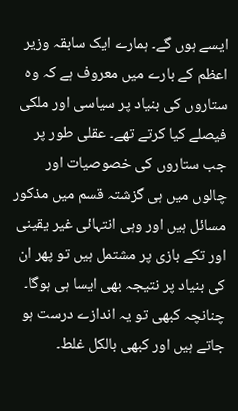ایسے ہوں گے۔ ہمارے ایک سابقہ وزیر اعظم کے بارے میں معروف ہے کہ وہ ستاروں کی بنیاد پر سیاسی اور ملکی فیصلے کیا کرتے تھے۔ عقلی طور پر جب ستاروں کی خصوصیات اور چالوں میں ہی گزشتہ قسم میں مذکور مسائل ہیں اور وہی انتہائی غیر یقینی اور تکے بازی پر مشتمل ہیں تو پھر ان کی بنیاد پر نتیجہ بھی ایسا ہی ہوگا۔ چنانچہ کبھی تو یہ اندازے درست ہو جاتے ہیں اور کبھی بالکل غلط۔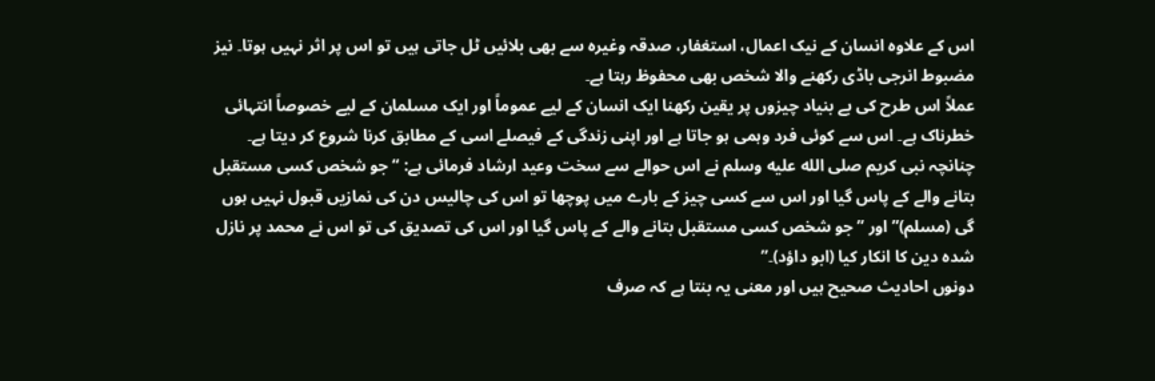اس کے علاوہ انسان کے نیک اعمال، استغفار، صدقہ وغیرہ سے بھی بلائیں ٹل جاتی ہیں تو اس پر اثر نہیں ہوتا۔ نیز مضبوط انرجی باڈی رکھنے والا شخص بھی محفوظ رہتا ہے۔
عملاً اس طرح کی بے بنیاد چیزوں پر یقین رکھنا ایک انسان کے لیے عموماً اور ایک مسلمان کے لیے خصوصاً انتہائی خطرناک ہے۔ اس سے کوئی فرد وہمی ہو جاتا ہے اور اپنی زندگی کے فیصلے اسی کے مطابق کرنا شروع کر دیتا ہے۔ چنانچہ نبی کریم صلى الله عليه وسلم نے اس حوالے سے سخت وعید ارشاد فرمائی ہے: “جو شخص کسی مستقبل بتانے والے کے پاس گیا اور اس سے کسی چیز کے بارے میں پوچھا تو اس کی چالیس دن کی نمازیں قبول نہیں ہوں گی (مسلم)” اور ” جو شخص کسی مستقبل بتانے والے کے پاس گیا اور اس کی تصدیق کی تو اس نے محمد پر نازل شدہ دین کا انکار کیا (ابو داؤد)۔”
دونوں احادیث صحیح ہیں اور معنی یہ بنتا ہے کہ صرف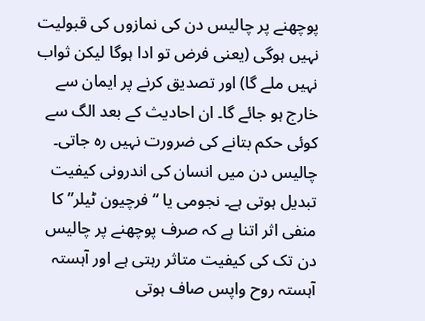پوچھنے پر چالیس دن کی نمازوں کی قبولیت نہیں ہوگی (یعنی فرض تو ادا ہوگا لیکن ثواب نہیں ملے گا) اور تصدیق کرنے پر ایمان سے خارج ہو جائے گا۔ ان احادیث کے بعد الگ سے کوئی حکم بتانے کی ضرورت نہیں رہ جاتی۔ چالیس دن میں انسان کی اندرونی کیفیت تبدیل ہوتی ہے۔ نجومی یا “فرچیون ٹیلر” کا منفی اثر اتنا ہے کہ صرف پوچھنے پر چالیس دن تک کی کیفیت متاثر رہتی ہے اور آہستہ آہستہ روح واپس صاف ہوتی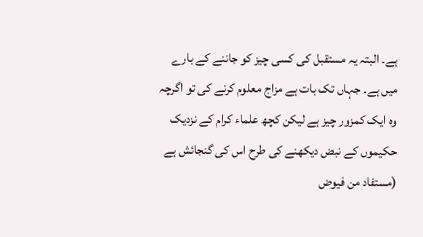ہے۔ البتہ یہ مستقبل کی کسی چیز کو جاننے کے بارے میں ہے۔ جہاں تک بات ہے مزاج معلوم کرنے کی تو اگرچہ وہ ایک کمزور چیز ہے لیکن کچھ علماء کرام کے نزدیک حکیموں کے نبض دیکھنے کی طرح اس کی گنجائش ہے (مستفاد من فیوض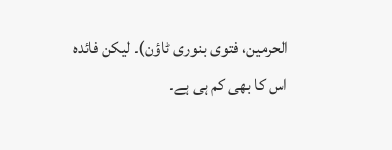الحرمین، فتوی بنوری ٹاؤن)۔ لیکن فائدہ اس کا بھی کم ہی ہے۔